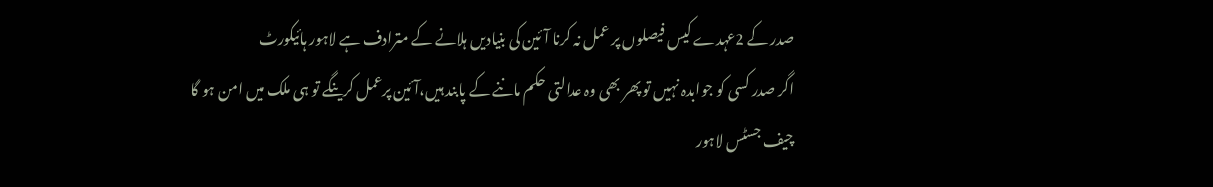صدر کے 2عہدے کیس فیصلوں پر عمل نہ کرنا آئین کی بنیادیں ہلانے کے مترادف ہے لاہور ہائیکورٹ
اگر صدر کسی کو جوابدہ نہیں تو پھر بھی وہ عدالتی حکم ماننے کے پابند ہیں،آئین پرعمل کرینگے تو ہی ملک میں امن ہو گا
چیف جسٹس لاہور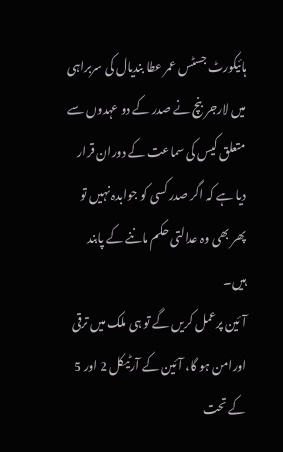ہائیکورٹ جسٹس عمر عطا بندیال کی سربراہی میں لارجر بنچ نے صدر کے دو عہدوں سے متعلق کیس کی سماعت کے دوران قرار دیا ہے کہ اگر صدر کسی کو جوابدہ نہیں تو پھر بھی وہ عدالتی حکم ماننے کے پابند ہیں۔
آئین پرعمل کریں گے تو ہی ملک میں ترقی اورامن ہو گا، آئین کے آرٹیکل 2 اور 5 کے تحت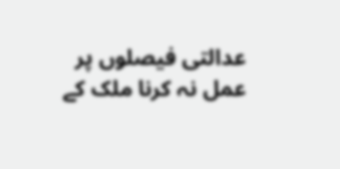عدالتی فیصلوں پر عمل نہ کرنا ملک کے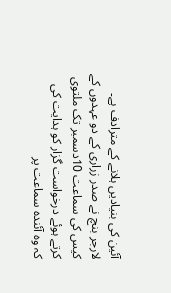آئین کی بنیادیں ہلانے کے مترادف ہے۔ لارجر بنچ نے صدر زراری کے دو عہدوں کے کیس کی سماعت 10دسمبر تک ملتوی کرتے ہوئے درخواست گزار کو ہدایت کی کہ وہ آئندہ سماعت پر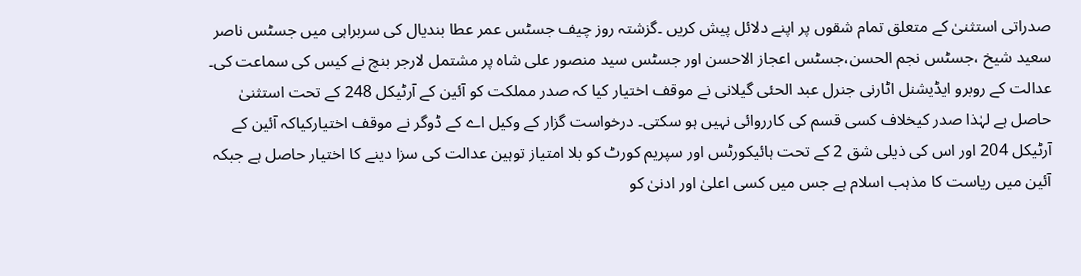صدراتی استثنیٰ کے متعلق تمام شقوں پر اپنے دلائل پیش کریں ۔گزشتہ روز چیف جسٹس عمر عطا بندیال کی سربراہی میں جسٹس ناصر سعید شیخ ،جسٹس نجم الحسن،جسٹس اعجاز الاحسن اور جسٹس سید منصور علی شاہ پر مشتمل لارجر بنچ نے کیس کی سماعت کی۔
عدالت کے روبرو ایڈیشنل اٹارنی جنرل عبد الحئی گیلانی نے موقف اختیار کیا کہ صدر مملکت کو آئین کے آرٹیکل 248 کے تحت استثنیٰ حاصل ہے لہٰذا صدر کیخلاف کسی قسم کی کارروائی نہیں ہو سکتی۔ درخواست گزار کے وکیل اے کے ڈوگر نے موقف اختیارکیاکہ آئین کے آرٹیکل 204 اور اس کی ذیلی شق 2 کے تحت ہائیکورٹس اور سپریم کورٹ کو بلا امتیاز توہین عدالت کی سزا دینے کا اختیار حاصل ہے جبکہ آئین میں ریاست کا مذہب اسلام ہے جس میں کسی اعلیٰ اور ادنیٰ کو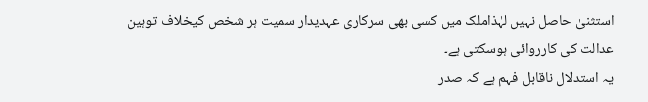استثنیٰ حاصل نہیں لہٰذاملک میں کسی بھی سرکاری عہدیدار سمیت ہر شخص کیخلاف توہین عدالت کی کارروائی ہوسکتی ہے۔
یہ استدلال ناقابل فہم ہے کہ صدر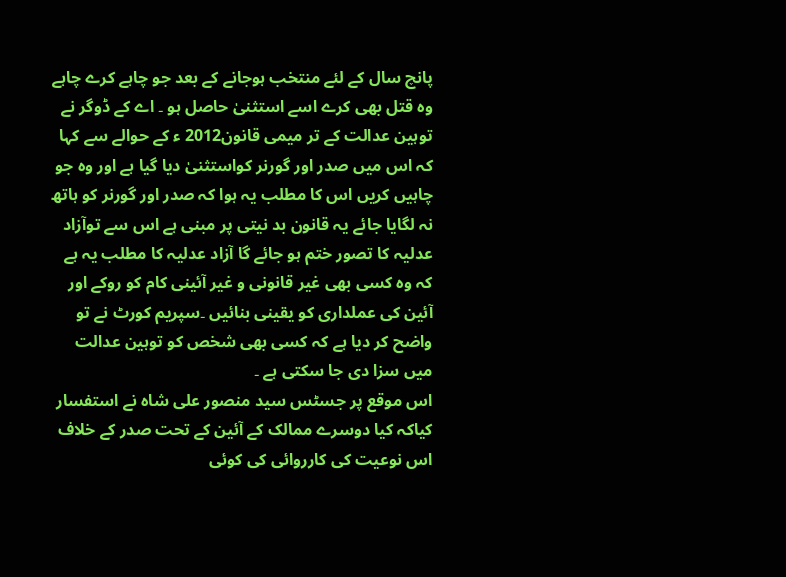پانچ سال کے لئے منتخب ہوجانے کے بعد جو چاہے کرے چاہے وہ قتل بھی کرے اسے استثنیٰ حاصل ہو ۔ اے کے ڈوگر نے توہین عدالت کے تر میمی قانون2012 ء کے حوالے سے کہا کہ اس میں صدر اور گورنر کواستثنیٰ دیا گیا ہے اور وہ جو چاہیں کریں اس کا مطلب یہ ہوا کہ صدر اور گورنر کو ہاتھ نہ لگایا جائے یہ قانون بد نیتی پر مبنی ہے اس سے توآزاد عدلیہ کا تصور ختم ہو جائے گا آزاد عدلیہ کا مطلب یہ ہے کہ وہ کسی بھی غیر قانونی و غیر آئینی کام کو روکے اور آئین کی عملداری کو یقینی بنائیں ۔سپریم کورٹ نے تو واضح کر دیا ہے کہ کسی بھی شخص کو توہین عدالت میں سزا دی جا سکتی ہے ۔
اس موقع پر جسٹس سید منصور علی شاہ نے استفسار کیاکہ کیا دوسرے ممالک کے آئین کے تحت صدر کے خلاف اس نوعیت کی کارروائی کی کوئی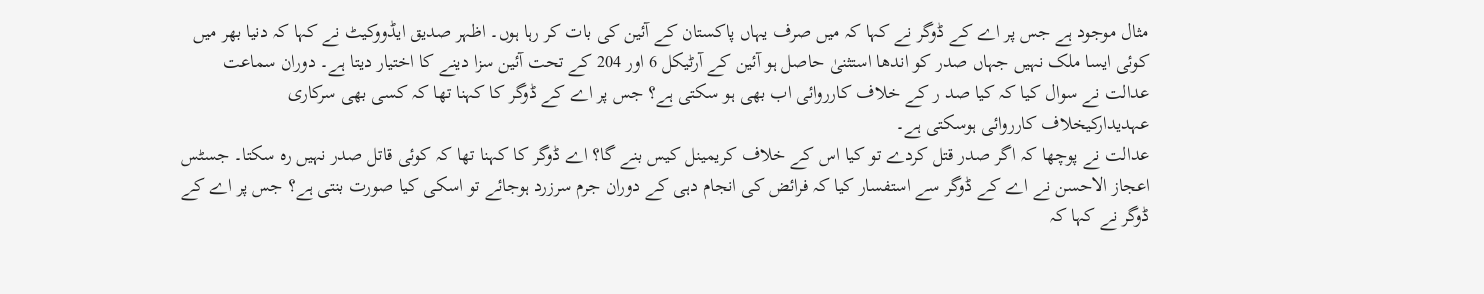مثال موجود ہے جس پر اے کے ڈوگر نے کہا کہ میں صرف یہاں پاکستان کے آئین کی بات کر رہا ہوں۔ اظہر صدیق ایڈووکیٹ نے کہا کہ دنیا بھر میں کوئی ایسا ملک نہیں جہاں صدر کو اندھا استثنیٰ حاصل ہو آئین کے آرٹیکل 6 اور 204 کے تحت آئین سزا دینے کا اختیار دیتا ہے۔ دوران سماعت عدالت نے سوال کیا کہ کیا صد ر کے خلاف کارروائی اب بھی ہو سکتی ہے؟ جس پر اے کے ڈوگر کا کہنا تھا کہ کسی بھی سرکاری عہدیدارکیخلاف کارروائی ہوسکتی ہے۔
عدالت نے پوچھا کہ اگر صدر قتل کردے تو کیا اس کے خلاف کریمینل کیس بنے گا؟ اے ڈوگر کا کہنا تھا کہ کوئی قاتل صدر نہیں رہ سکتا۔ جسٹس اعجاز الاحسن نے اے کے ڈوگر سے استفسار کیا کہ فرائض کی انجام دہی کے دوران جرم سرزرد ہوجائے تو اسکی کیا صورت بنتی ہے؟ جس پر اے کے ڈوگر نے کہا کہ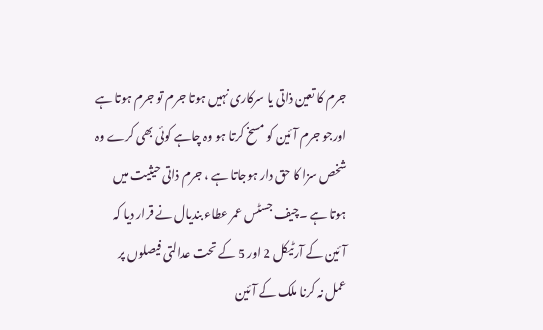جرم کا تعین ذاتی یا سرکاری نہیں ہوتا جرم تو جرم ہوتا ہے اورجو جرم آئین کو مسخ کرتا ہو وہ چاہے کوئی بھی کرے وہ شخص سزا کا حق دار ہوجاتا ہے ، جرم ذاتی حیثیت میں ہوتا ہے ۔چیف جسٹس عمر عطاء بندیال نے قرار دیا کہ آئین کے آرٹیکل 2 اور 5 کے تحت عدالتی فیصلوں پر عمل نہ کرنا ملک کے آئین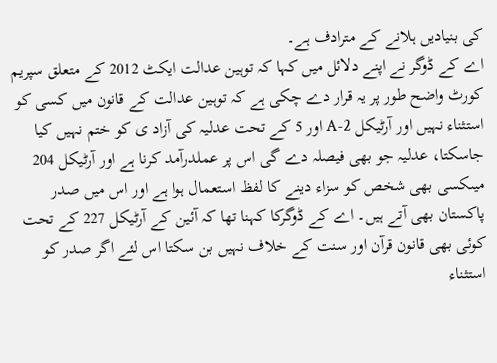کی بنیادیں ہلانے کے مترادف ہے۔
اے کے ڈوگر نے اپنے دلائل میں کہا کہ توہین عدالت ایکٹ 2012 کے متعلق سپریم کورٹ واضح طور پر یہ قرار دے چکی ہے کہ توہین عدالت کے قانون میں کسی کو استثناء نہیں اور آرٹیکل 2-A اور 5 کے تحت عدلیہ کی آزاد ی کو ختم نہیں کیا جاسکتا، عدلیہ جو بھی فیصلہ دے گی اس پر عملدرآمد کرنا ہے اور آرٹیکل 204 میںکسی بھی شخص کو سزاء دینے کا لفظ استعمال ہوا ہے اور اس میں صدر پاکستان بھی آتے ہیں۔ اے کے ڈوگرکا کہنا تھا کہ آئین کے آرٹیکل 227 کے تحت کوئی بھی قانون قرآن اور سنت کے خلاف نہیں بن سکتا اس لئے اگر صدر کو استثناء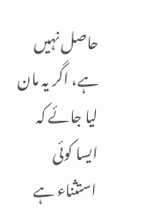حاصل نہیں ہے، اگر یہ مان لیا جائے کہ ایسا کوئی استثناء ہے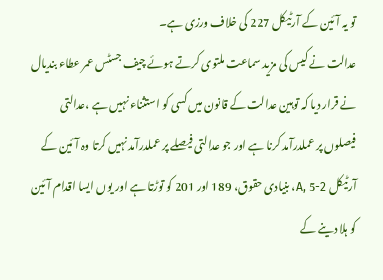تو یہ آئین کے آرٹیکل 227 کی خلاف ورزی ہے۔
عدالت نے کیس کی مزید سماعت ملتوی کرتے ہوئے چیف جسٹس عمر عطاء بندیال نے قرار دیا کہ توہین عدالت کے قانون میں کسی کو استثناء نہیں ہے ،عدالتی فیصلوں پر عملدرآمد کرنا ہے اور جو عدالتی فیصلے پر عملدرآمد نہیں کرتا وہ آئین کے آرٹیکل 2-A, 5، بنیادی حقوق، 189 اور 201 کو توڑتا ہے اور یوں ایسا اقدام آئین کو ہلا دینے کے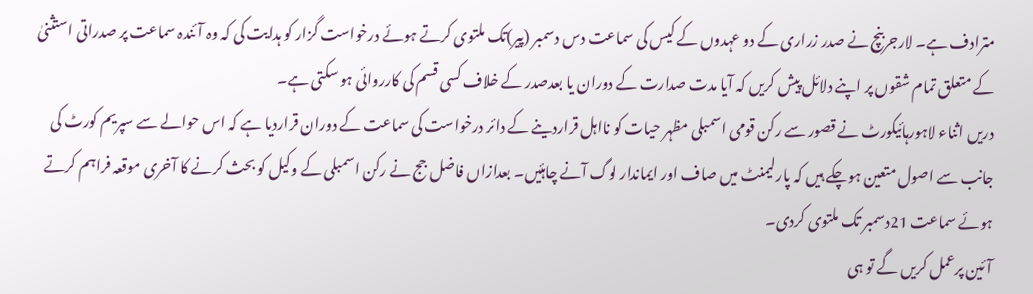مترادف ہے۔ لارجربنچ نے صدر زراری کے دو عہدوں کے کیس کی سماعت دس دسمبر (پیر)تک ملتوی کرتے ہوئے درخواست گزار کو ہدایت کی کہ وہ آئندہ سماعت پر صدراتی استثنیٰ کے متعلق تمام شقوں پر اپنے دلائل پیش کریں کہ آیا مدت صدارت کے دوران یا بعدصدر کے خلاف کسی قسم کی کارروائی ہو سکتی ہے۔
دریں اثناء لاہورہائیکورٹ نے قصور سے رکن قومی اسمبلی مظہر حیات کو نااہل قراردینے کے دائر درخواست کی سماعت کے دوران قراردیا ہے کہ اس حوالے سے سپریم کورٹ کی جانب سے اصول متعین ہوچکے ہیں کہ پارلیمنٹ میں صاف اور ایماندار لوگ آنے چاہئیں۔ بعدازاں فاضل جج نے رکن اسمبلی کے وکیل کو بحث کرنے کا آخری موقعہ فراہم کرتے ہوئے سماعت 21دسمبر تک ملتوی کردی۔
آئین پرعمل کریں گے تو ہی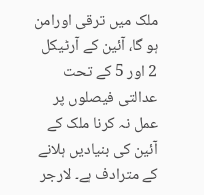ملک میں ترقی اورامن ہو گا، آئین کے آرٹیکل 2 اور 5 کے تحت عدالتی فیصلوں پر عمل نہ کرنا ملک کے آئین کی بنیادیں ہلانے کے مترادف ہے۔ لارجر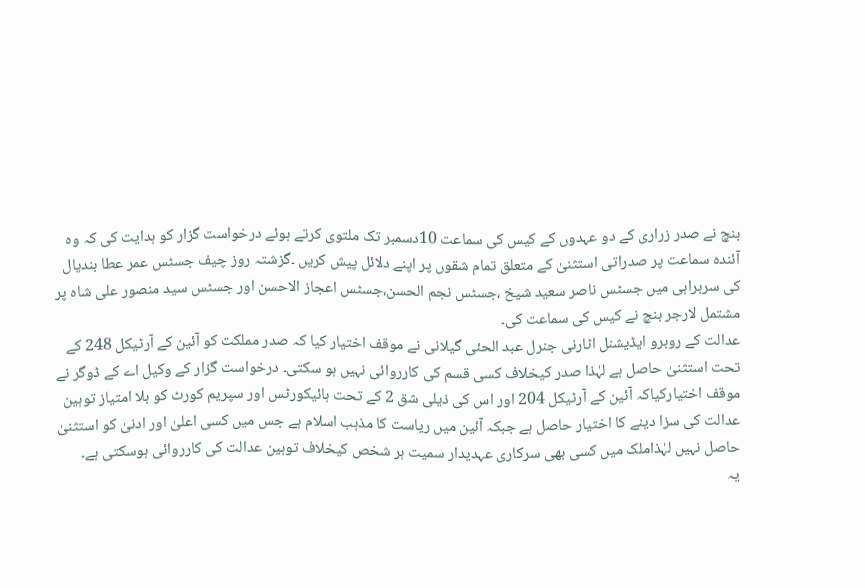بنچ نے صدر زراری کے دو عہدوں کے کیس کی سماعت 10دسمبر تک ملتوی کرتے ہوئے درخواست گزار کو ہدایت کی کہ وہ آئندہ سماعت پر صدراتی استثنیٰ کے متعلق تمام شقوں پر اپنے دلائل پیش کریں ۔گزشتہ روز چیف جسٹس عمر عطا بندیال کی سربراہی میں جسٹس ناصر سعید شیخ ،جسٹس نجم الحسن،جسٹس اعجاز الاحسن اور جسٹس سید منصور علی شاہ پر مشتمل لارجر بنچ نے کیس کی سماعت کی۔
عدالت کے روبرو ایڈیشنل اٹارنی جنرل عبد الحئی گیلانی نے موقف اختیار کیا کہ صدر مملکت کو آئین کے آرٹیکل 248 کے تحت استثنیٰ حاصل ہے لہٰذا صدر کیخلاف کسی قسم کی کارروائی نہیں ہو سکتی۔ درخواست گزار کے وکیل اے کے ڈوگر نے موقف اختیارکیاکہ آئین کے آرٹیکل 204 اور اس کی ذیلی شق 2 کے تحت ہائیکورٹس اور سپریم کورٹ کو بلا امتیاز توہین عدالت کی سزا دینے کا اختیار حاصل ہے جبکہ آئین میں ریاست کا مذہب اسلام ہے جس میں کسی اعلیٰ اور ادنیٰ کو استثنیٰ حاصل نہیں لہٰذاملک میں کسی بھی سرکاری عہدیدار سمیت ہر شخص کیخلاف توہین عدالت کی کارروائی ہوسکتی ہے۔
یہ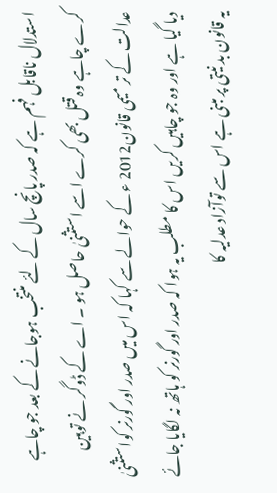استدلال ناقابل فہم ہے کہ صدر پانچ سال کے لئے منتخب ہوجانے کے بعد جو چاہے کرے چاہے وہ قتل بھی کرے اسے استثنیٰ حاصل ہو ۔ اے کے ڈوگر نے توہین عدالت کے تر میمی قانون2012 ء کے حوالے سے کہا کہ اس میں صدر اور گورنر کواستثنیٰ دیا گیا ہے اور وہ جو چاہیں کریں اس کا مطلب یہ ہوا کہ صدر اور گورنر کو ہاتھ نہ لگایا جائے یہ قانون بد نیتی پر مبنی ہے اس سے توآزاد عدلیہ کا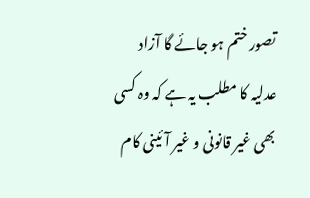تصور ختم ہو جائے گا آزاد عدلیہ کا مطلب یہ ہے کہ وہ کسی بھی غیر قانونی و غیر آئینی کام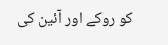کو روکے اور آئین کی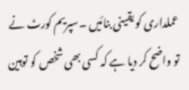عملداری کو یقینی بنائیں ۔سپریم کورٹ نے تو واضح کر دیا ہے کہ کسی بھی شخص کو توہین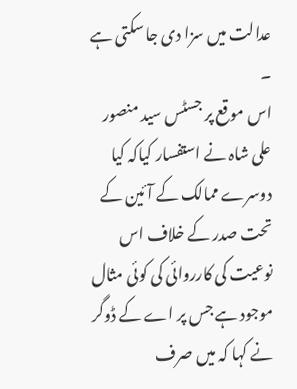عدالت میں سزا دی جا سکتی ہے ۔
اس موقع پر جسٹس سید منصور علی شاہ نے استفسار کیاکہ کیا دوسرے ممالک کے آئین کے تحت صدر کے خلاف اس نوعیت کی کارروائی کی کوئی مثال موجود ہے جس پر اے کے ڈوگر نے کہا کہ میں صرف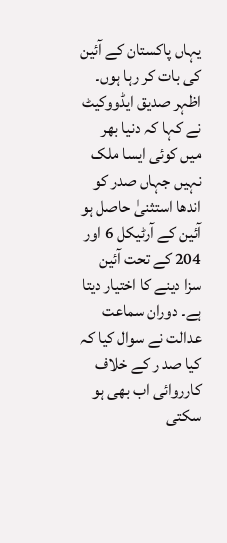یہاں پاکستان کے آئین کی بات کر رہا ہوں۔ اظہر صدیق ایڈووکیٹ نے کہا کہ دنیا بھر میں کوئی ایسا ملک نہیں جہاں صدر کو اندھا استثنیٰ حاصل ہو آئین کے آرٹیکل 6 اور 204 کے تحت آئین سزا دینے کا اختیار دیتا ہے۔ دوران سماعت عدالت نے سوال کیا کہ کیا صد ر کے خلاف کارروائی اب بھی ہو سکتی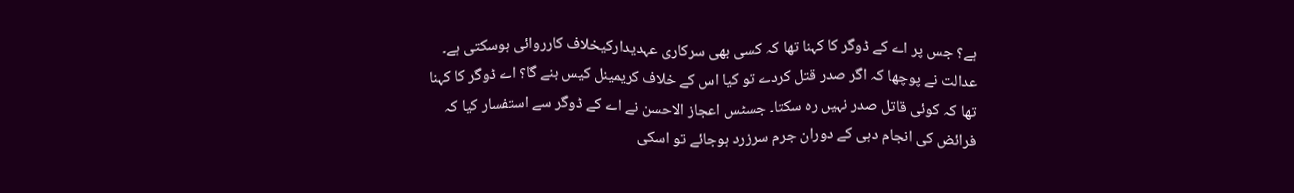ہے؟ جس پر اے کے ڈوگر کا کہنا تھا کہ کسی بھی سرکاری عہدیدارکیخلاف کارروائی ہوسکتی ہے۔
عدالت نے پوچھا کہ اگر صدر قتل کردے تو کیا اس کے خلاف کریمینل کیس بنے گا؟ اے ڈوگر کا کہنا تھا کہ کوئی قاتل صدر نہیں رہ سکتا۔ جسٹس اعجاز الاحسن نے اے کے ڈوگر سے استفسار کیا کہ فرائض کی انجام دہی کے دوران جرم سرزرد ہوجائے تو اسکی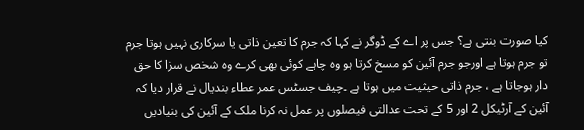کیا صورت بنتی ہے؟ جس پر اے کے ڈوگر نے کہا کہ جرم کا تعین ذاتی یا سرکاری نہیں ہوتا جرم تو جرم ہوتا ہے اورجو جرم آئین کو مسخ کرتا ہو وہ چاہے کوئی بھی کرے وہ شخص سزا کا حق دار ہوجاتا ہے ، جرم ذاتی حیثیت میں ہوتا ہے ۔چیف جسٹس عمر عطاء بندیال نے قرار دیا کہ آئین کے آرٹیکل 2 اور 5 کے تحت عدالتی فیصلوں پر عمل نہ کرنا ملک کے آئین کی بنیادیں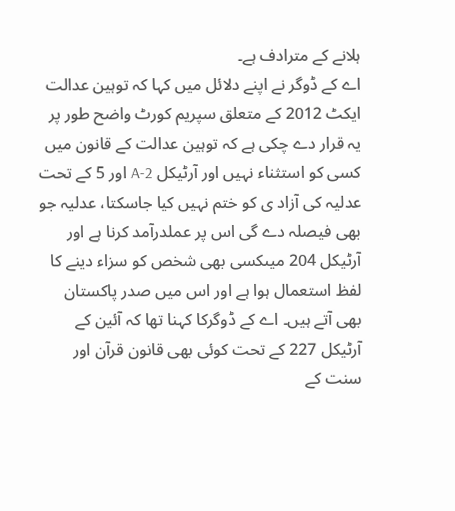ہلانے کے مترادف ہے۔
اے کے ڈوگر نے اپنے دلائل میں کہا کہ توہین عدالت ایکٹ 2012 کے متعلق سپریم کورٹ واضح طور پر یہ قرار دے چکی ہے کہ توہین عدالت کے قانون میں کسی کو استثناء نہیں اور آرٹیکل 2-A اور 5 کے تحت عدلیہ کی آزاد ی کو ختم نہیں کیا جاسکتا، عدلیہ جو بھی فیصلہ دے گی اس پر عملدرآمد کرنا ہے اور آرٹیکل 204 میںکسی بھی شخص کو سزاء دینے کا لفظ استعمال ہوا ہے اور اس میں صدر پاکستان بھی آتے ہیں۔ اے کے ڈوگرکا کہنا تھا کہ آئین کے آرٹیکل 227 کے تحت کوئی بھی قانون قرآن اور سنت کے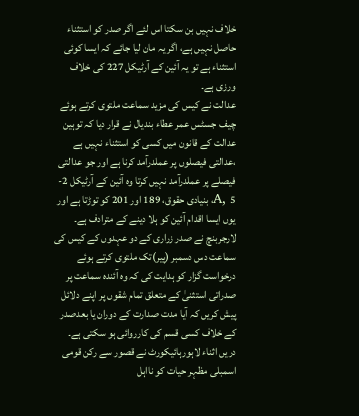خلاف نہیں بن سکتا اس لئے اگر صدر کو استثناء حاصل نہیں ہے، اگر یہ مان لیا جائے کہ ایسا کوئی استثناء ہے تو یہ آئین کے آرٹیکل 227 کی خلاف ورزی ہے۔
عدالت نے کیس کی مزید سماعت ملتوی کرتے ہوئے چیف جسٹس عمر عطاء بندیال نے قرار دیا کہ توہین عدالت کے قانون میں کسی کو استثناء نہیں ہے ،عدالتی فیصلوں پر عملدرآمد کرنا ہے اور جو عدالتی فیصلے پر عملدرآمد نہیں کرتا وہ آئین کے آرٹیکل 2-A, 5، بنیادی حقوق، 189 اور 201 کو توڑتا ہے اور یوں ایسا اقدام آئین کو ہلا دینے کے مترادف ہے۔ لارجربنچ نے صدر زراری کے دو عہدوں کے کیس کی سماعت دس دسمبر (پیر)تک ملتوی کرتے ہوئے درخواست گزار کو ہدایت کی کہ وہ آئندہ سماعت پر صدراتی استثنیٰ کے متعلق تمام شقوں پر اپنے دلائل پیش کریں کہ آیا مدت صدارت کے دوران یا بعدصدر کے خلاف کسی قسم کی کارروائی ہو سکتی ہے۔
دریں اثناء لاہورہائیکورٹ نے قصور سے رکن قومی اسمبلی مظہر حیات کو نااہل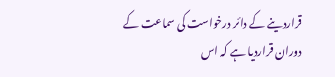قراردینے کے دائر درخواست کی سماعت کے دوران قراردیا ہے کہ اس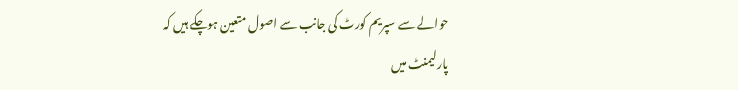حوالے سے سپریم کورٹ کی جانب سے اصول متعین ہوچکے ہیں کہ پارلیمنٹ میں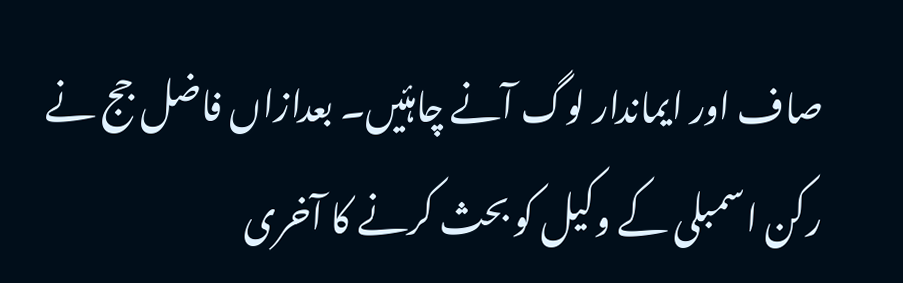صاف اور ایماندار لوگ آنے چاہئیں۔ بعدازاں فاضل جج نے رکن اسمبلی کے وکیل کو بحث کرنے کا آخری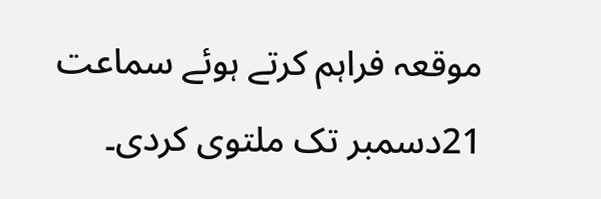موقعہ فراہم کرتے ہوئے سماعت 21دسمبر تک ملتوی کردی۔